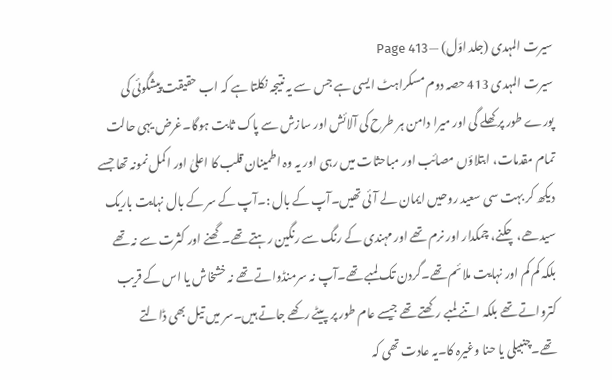سیرت المہدی (جلد اوّل) — Page 413
سیرت المہدی 413 حصہ دوم مسکراہٹ ایسی ہے جس سے یہ نتیجہ نکلتا ہے کہ اب حقیقت پیشگوئی کی پورے طور پر کھلے گی اور میرا دامن ہر طرح کی آلائش اور سازش سے پاک ثابت ہوگا۔غرض یہی حالت تمام مقدمات، ابتلاؤں مصائب اور مباحثات میں رہی اور یہ وہ اطمینان قلب کا اعلیٰ اور اکمل نمونہ تھا جسے دیکھ کر بہت سی سعید روحیں ایمان لے آئی تھیں۔آپ کے بال :۔آپ کے سر کے بال نہایت باریک سیدھے، چکنے، چمکدار اور نرم تھے اور مہندی کے رنگ سے رنگین رہتے تھے۔گھنے اور کثرت سے نہ تھے بلکہ کم کم اور نہایت ملائم تھے۔گردن تک لمبے تھے۔آپ نہ سرمنڈواتے تھے نہ خشخاش یا اس کے قریب کترواتے تھے بلکہ اتنے لمبے رکھتے تھے جیسے عام طور پر پیٹے رکھے جاتے ہیں۔سر میں تیل بھی ڈالتے تھے۔چنبیلی یا حنا وغیرہ کا۔یہ عادت تھی کہ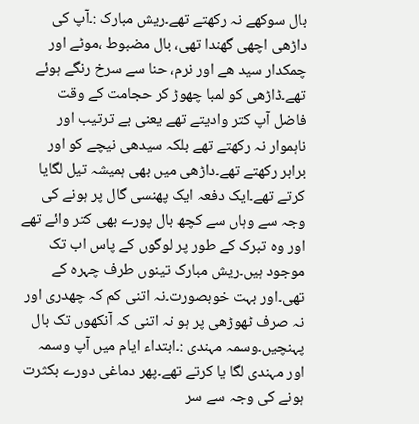بال سوکھے نہ رکھتے تھے۔ریش مبارک :۔آپ کی داڑھی اچھی گھندا تھی، بال مضبوط ،موٹے اور چمکدار سید ھے اور نرم، حنا سے سرخ رنگے ہوئے تھے۔ڈاڑھی کو لمبا چھوڑ کر حجامت کے وقت فاضل آپ کتر وادیتے تھے یعنی بے ترتیب اور ناہموار نہ رکھتے تھے بلکہ سیدھی نیچے کو اور برابر رکھتے تھے۔داڑھی میں بھی ہمیشہ تیل لگایا کرتے تھے۔ایک دفعہ ایک پھنسی گال پر ہونے کی وجہ سے وہاں سے کچھ بال پورے بھی کتر وائے تھے اور وہ تبرک کے طور پر لوگوں کے پاس اب تک موجود ہیں۔ریش مبارک تینوں طرف چہرہ کے تھی۔اور بہت خوبصورت۔نہ اتنی کم کہ چھدری اور نہ صرف ٹھوڑھی پر ہو نہ اتنی کہ آنکھوں تک بال پہنچیں۔وسمہ مہندی :۔ابتداء ایام میں آپ وسمہ اور مہندی لگا یا کرتے تھے۔پھر دماغی دورے بکثرت ہونے کی وجہ سے سر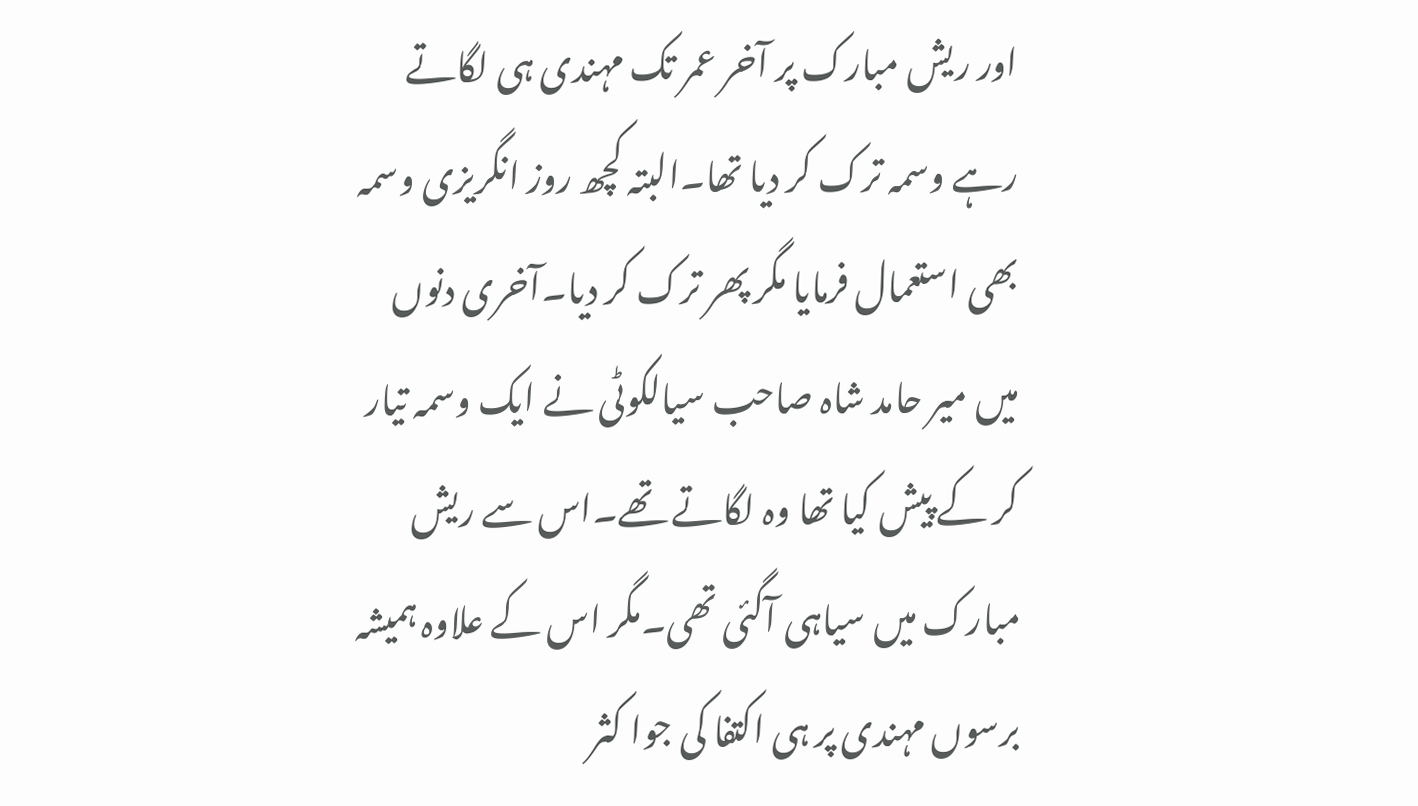اور ریش مبارک پر آخر عمر تک مہندی ہی لگاتے رہے وسمہ ترک کر دیا تھا۔البتہ کچھ روز انگریزی وسمہ بھی استعمال فرمایا مگر پھر ترک کر دیا۔آخری دنوں میں میر حامد شاہ صاحب سیالکوٹی نے ایک وسمہ تیار کر کے پیش کیا تھا وہ لگاتے تھے۔اس سے ریش مبارک میں سیاہی آگئی تھی۔مگر اس کے علاوہ ہمیشہ برسوں مہندی پر ہی اکتفا کی جوا کثر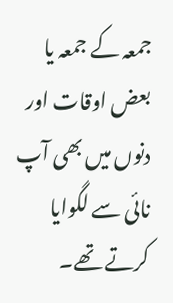جمعہ کے جمعہ یا بعض اوقات اور دنوں میں بھی آپ نائی سے لگوایا کرتے تھے۔